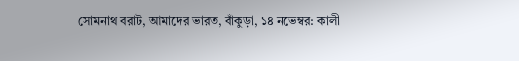সোমনাথ বরাট, আমাদের ভারত, বাঁকুড়া, ১৪ নভেম্বর: কালী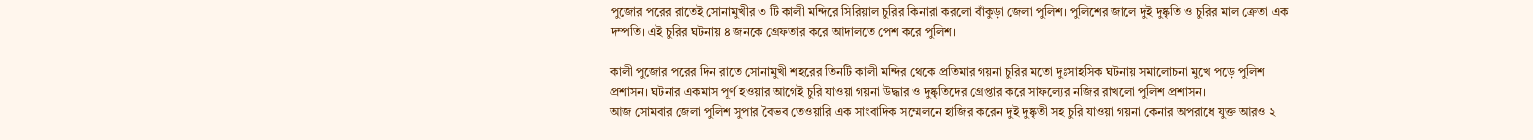পুজোর পরের রাতেই সোনামুখীর ৩ টি কালী মন্দিরে সিরিয়াল চুরির কিনারা করলো বাঁকুড়া জেলা পুলিশ। পুলিশের জালে দুই দুষ্কৃতি ও চুরির মাল ক্রেতা এক দম্পতি। এই চুরির ঘটনায় ৪ জনকে গ্রেফতার করে আদালতে পেশ করে পুলিশ।

কালী পুজোর পরের দিন রাতে সোনামুখী শহরের তিনটি কালী মন্দির থেকে প্রতিমার গয়না চুরির মতো দুঃসাহসিক ঘটনায় সমালোচনা মুখে পড়ে পুলিশ প্রশাসন। ঘটনার একমাস পূর্ণ হওয়ার আগেই চুরি যাওয়া গয়না উদ্ধার ও দুষ্কৃতিদের গ্ৰেপ্তার করে সাফল্যের নজির রাখলো পুলিশ প্রশাসন।
আজ সোমবার জেলা পুলিশ সুপার বৈভব তেওয়ারি এক সাংবাদিক সম্মেলনে হাজির করেন দুই দুষ্কৃতী সহ চুরি যাওয়া গয়না কেনার অপরাধে যুক্ত আরও ২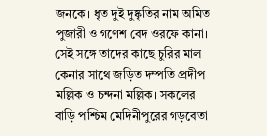জনকে। ধৃত দুই দুষ্কৃতির নাম অমিত পুজারী ও গণেশ বেদ ওরফে কানা। সেই সঙ্গে তাদের কাছে চুরির মাল কেনার সাথে জড়িত দম্পতি প্রদীপ মল্লিক ও চন্দনা মল্লিক। সকলের বাড়ি পশ্চিম মেদিনীপুরের গড়বেতা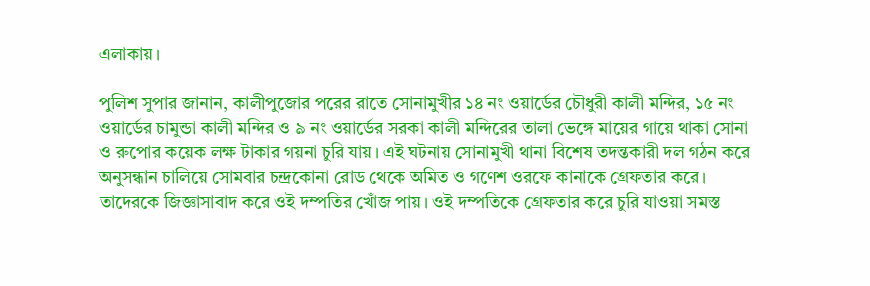এলাকায়।

পুলিশ সুপার জানান, কালীপুজোর পরের রাতে সোনামুখীর ১৪ নং ওয়ার্ডের চৌধুরী কালী মন্দির, ১৫ নং ওয়ার্ডের চামুন্ডা কালী মন্দির ও ৯ নং ওয়ার্ডের সরকা কালী মন্দিরের তালা ভেঙ্গে মায়ের গায়ে থাকা সোনা ও রুপোর কয়েক লক্ষ টাকার গয়না চুরি যায়। এই ঘটনায় সোনামুখী থানা বিশেষ তদন্তকারী দল গঠন করে অনুসন্ধান চালিয়ে সোমবার চন্দ্রকোনা রোড থেকে অমিত ও গণেশ ওরফে কানাকে গ্রেফতার করে। তাদেরকে জিজ্ঞাসাবাদ করে ওই দম্পতির খোঁজ পায়। ওই দম্পতিকে গ্রেফতার করে চুরি যাওয়া সমস্ত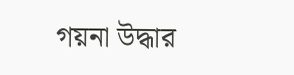গয়না উদ্ধার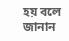হয় বলে জানান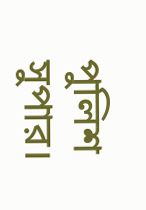পুলিশ সুপার।